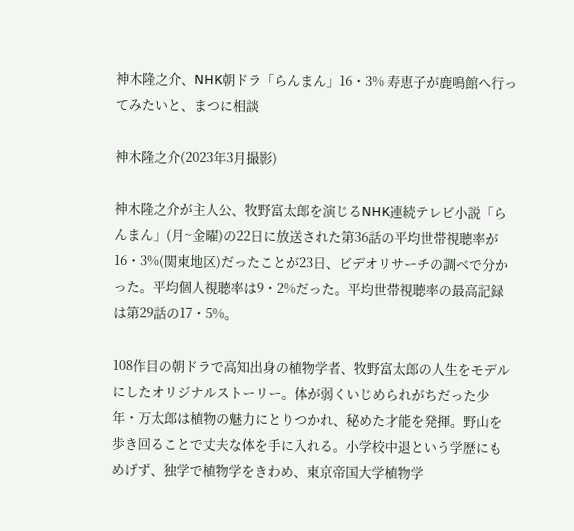神木隆之介、NHK朝ドラ「らんまん」16・3% 寿恵子が鹿鳴館へ行ってみたいと、まつに相談

神木隆之介(2023年3月撮影)

神木隆之介が主人公、牧野富太郎を演じるNHK連続テレビ小説「らんまん」(月~金曜)の22日に放送された第36話の平均世帯視聴率が16・3%(関東地区)だったことが23日、ビデオリサーチの調べで分かった。平均個人視聴率は9・2%だった。平均世帯視聴率の最高記録は第29話の17・5%。

108作目の朝ドラで高知出身の植物学者、牧野富太郎の人生をモデルにしたオリジナルストーリー。体が弱くいじめられがちだった少年・万太郎は植物の魅力にとりつかれ、秘めた才能を発揮。野山を歩き回ることで丈夫な体を手に入れる。小学校中退という学歴にもめげず、独学で植物学をきわめ、東京帝国大学植物学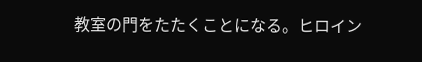教室の門をたたくことになる。ヒロイン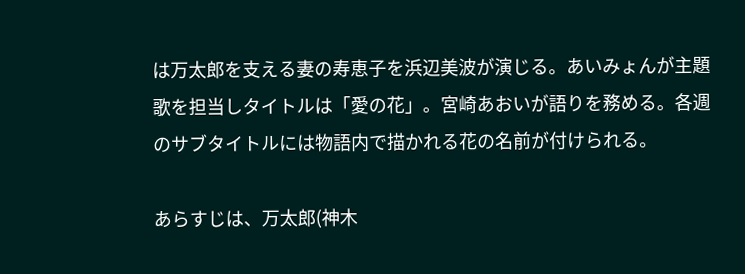は万太郎を支える妻の寿恵子を浜辺美波が演じる。あいみょんが主題歌を担当しタイトルは「愛の花」。宮崎あおいが語りを務める。各週のサブタイトルには物語内で描かれる花の名前が付けられる。

あらすじは、万太郎(神木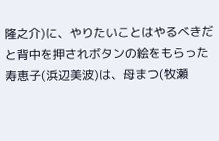隆之介)に、やりたいことはやるべきだと背中を押されボタンの絵をもらった寿恵子(浜辺美波)は、母まつ(牧瀬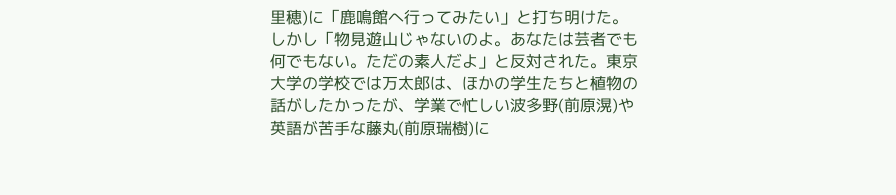里穂)に「鹿鳴館へ行ってみたい」と打ち明けた。しかし「物見遊山じゃないのよ。あなたは芸者でも何でもない。ただの素人だよ」と反対された。東京大学の学校では万太郎は、ほかの学生たちと植物の話がしたかったが、学業で忙しい波多野(前原滉)や英語が苦手な藤丸(前原瑞樹)に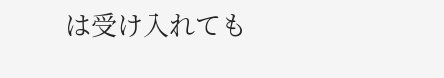は受け入れても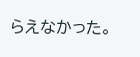らえなかった。